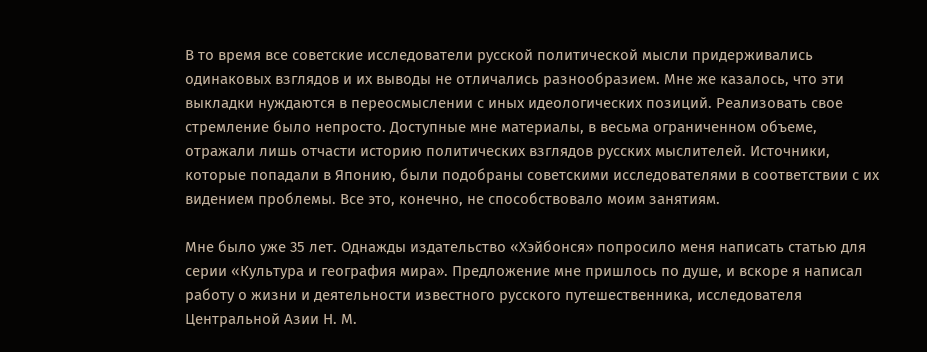В то время все советские исследователи русской политической мысли придерживались одинаковых взглядов и их выводы не отличались разнообразием. Мне же казалось, что эти выкладки нуждаются в переосмыслении с иных идеологических позиций. Реализовать свое стремление было непросто. Доступные мне материалы, в весьма ограниченном объеме, отражали лишь отчасти историю политических взглядов русских мыслителей. Источники, которые попадали в Японию, были подобраны советскими исследователями в соответствии с их видением проблемы. Все это, конечно, не способствовало моим занятиям.

Мне было уже 35 лет. Однажды издательство «Хэйбонся» попросило меня написать статью для серии «Культура и география мира». Предложение мне пришлось по душе, и вскоре я написал работу о жизни и деятельности известного русского путешественника, исследователя Центральной Азии Н. М.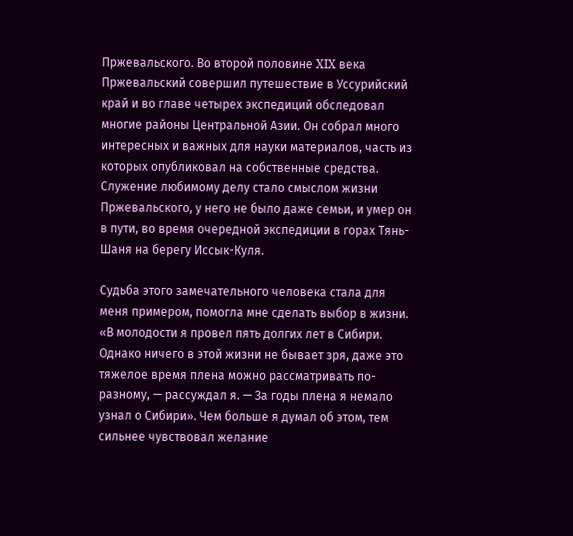Пржевальского. Во второй половине XIX века Пржевальский совершил путешествие в Уссурийский край и во главе четырех экспедиций обследовал многие районы Центральной Азии. Он собрал много интересных и важных для науки материалов, часть из которых опубликовал на собственные средства. Служение любимому делу стало смыслом жизни Пржевальского, у него не было даже семьи, и умер он в пути, во время очередной экспедиции в горах Тянь-Шаня на берегу Иссык-Куля.

Судьба этого замечательного человека стала для меня примером, помогла мне сделать выбор в жизни. «В молодости я провел пять долгих лет в Сибири. Однако ничего в этой жизни не бывает зря, даже это тяжелое время плена можно рассматривать по-разному, — рассуждал я. — За годы плена я немало узнал о Сибири». Чем больше я думал об этом, тем сильнее чувствовал желание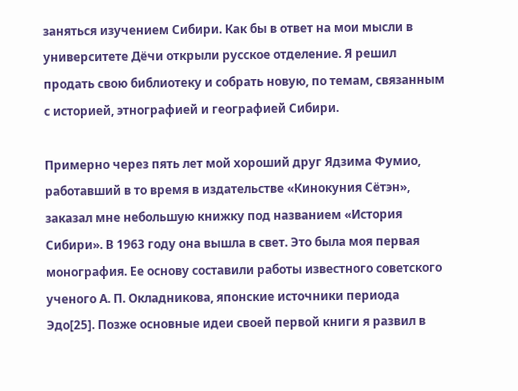заняться изучением Сибири. Как бы в ответ на мои мысли в университете Дёчи открыли русское отделение. Я решил продать свою библиотеку и собрать новую, по темам, связанным с историей, этнографией и географией Сибири.

Примерно через пять лет мой хороший друг Ядзима Фумио, работавший в то время в издательстве «Кинокуния Сётэн», заказал мне небольшую книжку под названием «История Сибири». В 1963 году она вышла в свет. Это была моя первая монография. Ее основу составили работы известного советского ученого А. П. Окладникова, японские источники периода Эдо[25]. Позже основные идеи своей первой книги я развил в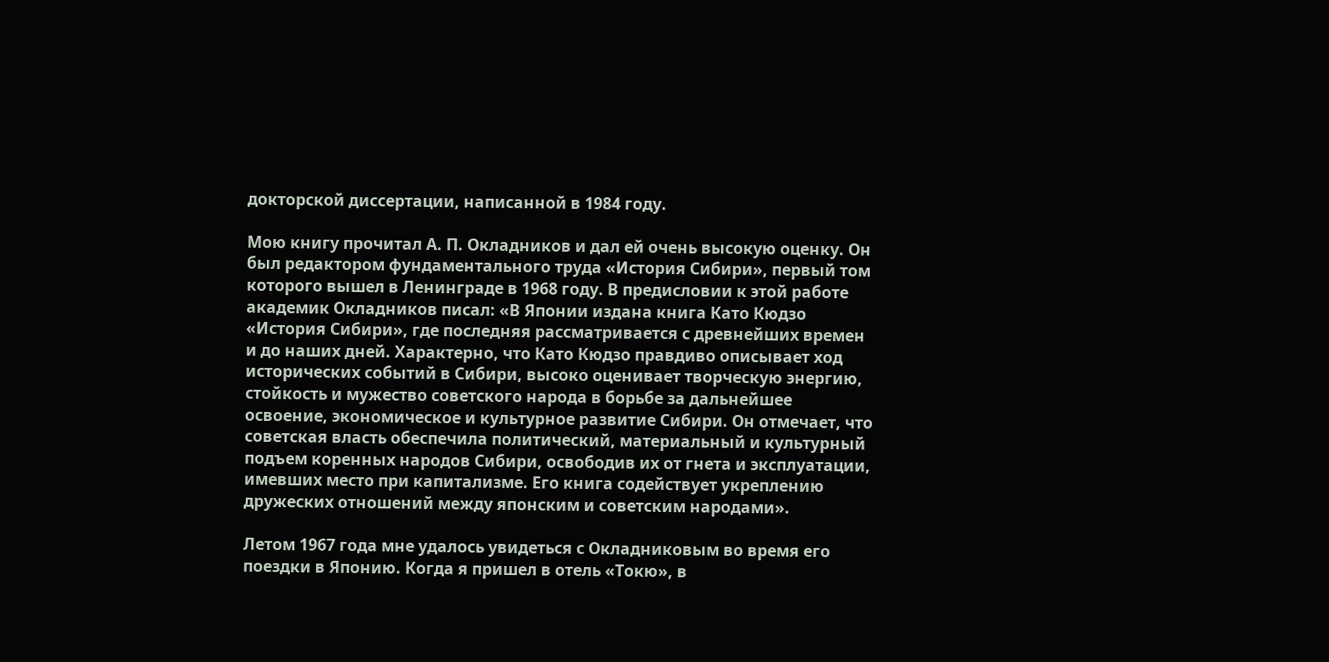докторской диссертации, написанной в 1984 году.

Мою книгу прочитал А. П. Окладников и дал ей очень высокую оценку. Он был редактором фундаментального труда «История Сибири», первый том которого вышел в Ленинграде в 1968 году. В предисловии к этой работе академик Окладников писал: «В Японии издана книга Като Кюдзо «История Сибири», где последняя рассматривается с древнейших времен и до наших дней. Характерно, что Като Кюдзо правдиво описывает ход исторических событий в Сибири, высоко оценивает творческую энергию, стойкость и мужество советского народа в борьбе за дальнейшее освоение, экономическое и культурное развитие Сибири. Он отмечает, что советская власть обеспечила политический, материальный и культурный подъем коренных народов Сибири, освободив их от гнета и эксплуатации, имевших место при капитализме. Его книга содействует укреплению дружеских отношений между японским и советским народами».

Летом 1967 года мне удалось увидеться с Окладниковым во время его поездки в Японию. Когда я пришел в отель «Токю», в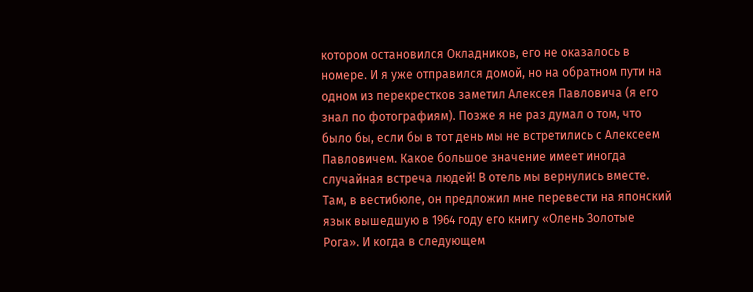котором остановился Окладников, его не оказалось в номере. И я уже отправился домой, но на обратном пути на одном из перекрестков заметил Алексея Павловича (я его знал по фотографиям). Позже я не раз думал о том, что было бы, если бы в тот день мы не встретились с Алексеем Павловичем. Какое большое значение имеет иногда случайная встреча людей! В отель мы вернулись вместе. Там, в вестибюле, он предложил мне перевести на японский язык вышедшую в 1964 году его книгу «Олень Золотые Рога». И когда в следующем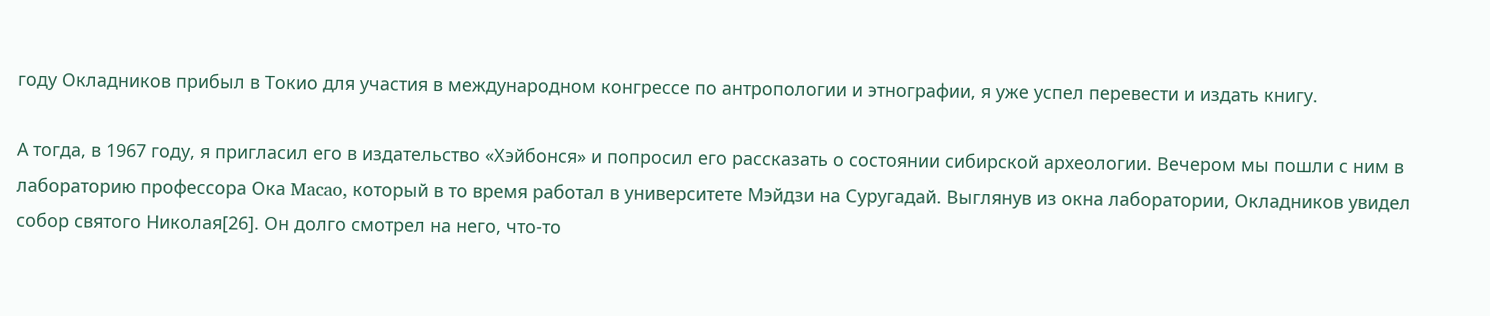году Окладников прибыл в Токио для участия в международном конгрессе по антропологии и этнографии, я уже успел перевести и издать книгу.

А тогда, в 1967 году, я пригласил его в издательство «Хэйбонся» и попросил его рассказать о состоянии сибирской археологии. Вечером мы пошли с ним в лабораторию профессора Ока Macao, который в то время работал в университете Мэйдзи на Суругадай. Выглянув из окна лаборатории, Окладников увидел собор святого Николая[26]. Он долго смотрел на него, что-то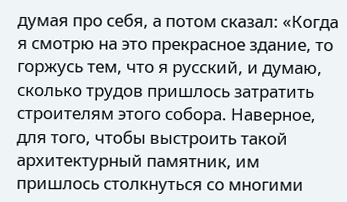думая про себя, а потом сказал: «Когда я смотрю на это прекрасное здание, то горжусь тем, что я русский, и думаю, сколько трудов пришлось затратить строителям этого собора. Наверное, для того, чтобы выстроить такой архитектурный памятник, им пришлось столкнуться со многими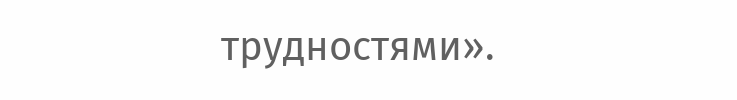трудностями».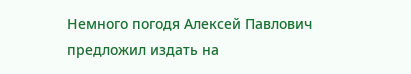Немного погодя Алексей Павлович предложил издать на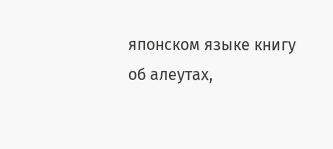японском языке книгу об алеутах,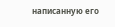написанную его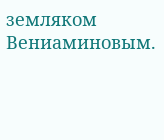земляком Вениаминовым.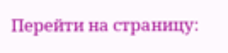Перейти на страницу: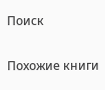Поиск

Похожие книги